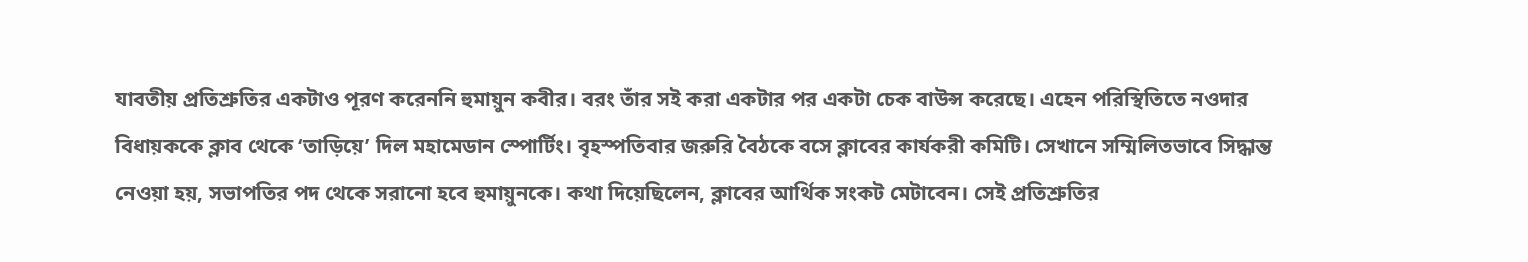যাবতীয় প্রতিশ্রুতির একটাও পূরণ করেননি হুমায়ুন কবীর। বরং তাঁর সই করা একটার পর একটা চেক বাউন্স করেছে। এহেন পরিস্থিতিতে নওদার বিধায়ককে ক্লাব থেকে ‘তাড়িয়ে’ দিল মহামেডান স্পোর্টিং। বৃহস্পতিবার জরুরি বৈঠকে বসে ক্লাবের কার্যকরী কমিটি। সেখানে সম্মিলিতভাবে সিদ্ধান্ত নেওয়া হয়, সভাপতির পদ থেকে সরানো হবে হুমায়ুনকে। কথা দিয়েছিলেন, ক্লাবের আর্থিক সংকট মেটাবেন। সেই প্রতিশ্রুতির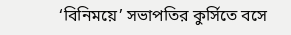‘বিনিময়ে’ সভাপতির কুর্সিতে বসে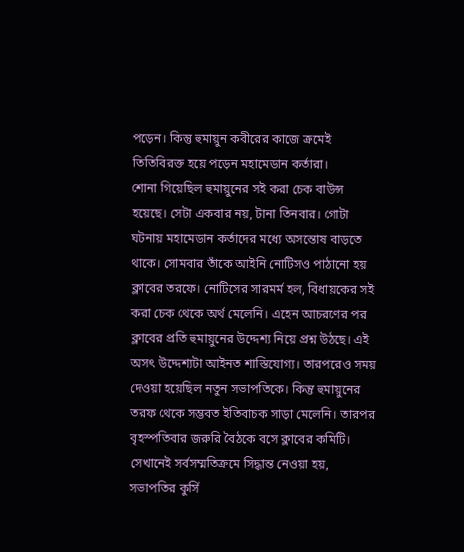পড়েন। কিন্তু হুমায়ুন কবীরের কাজে ক্রমেই তিতিবিরক্ত হয়ে পড়েন মহামেডান কর্তারা।
শোনা গিয়েছিল হুমায়ুনের সই করা চেক বাউন্স হয়েছে। সেটা একবার নয়, টানা তিনবার। গোটা ঘটনায় মহামেডান কর্তাদের মধ্যে অসন্তোষ বাড়তে থাকে। সোমবার তাঁকে আইনি নোটিসও পাঠানো হয় ক্লাবের তরফে। নোটিসের সারমর্ম হল, বিধায়কের সই করা চেক থেকে অর্থ মেলেনি। এহেন আচরণের পর ক্লাবের প্রতি হুমায়ুনের উদ্দেশ্য নিয়ে প্রশ্ন উঠছে। এই অসৎ উদ্দেশ্যটা আইনত শাস্তিযোগ্য। তারপরেও সময় দেওয়া হয়েছিল নতুন সভাপতিকে। কিন্তু হুমায়ুনের তরফ থেকে সম্ভবত ইতিবাচক সাড়া মেলেনি। তারপর বৃহস্পতিবার জরুরি বৈঠকে বসে ক্লাবের কমিটি।
সেখানেই সর্বসম্মতিক্রমে সিদ্ধান্ত নেওয়া হয়, সভাপতির কুর্সি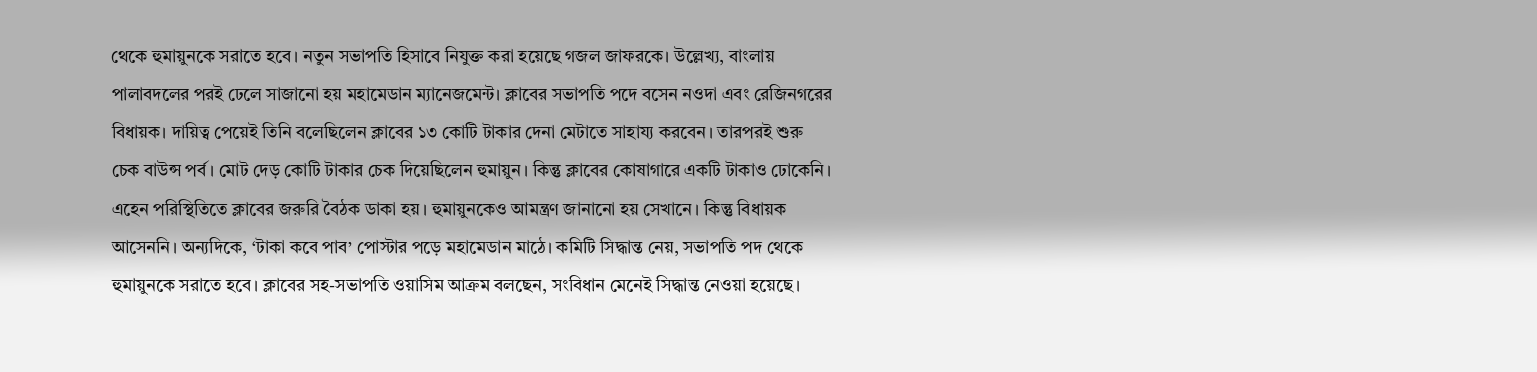থেকে হুমায়ুনকে সরাতে হবে। নতুন সভাপতি হিসাবে নিযুক্ত করা হয়েছে গজল জাফরকে। উল্লেখ্য, বাংলায় পালাবদলের পরই ঢেলে সাজানো হয় মহামেডান ম্যানেজমেন্ট। ক্লাবের সভাপতি পদে বসেন নওদা এবং রেজিনগরের বিধায়ক। দায়িত্ব পেয়েই তিনি বলেছিলেন ক্লাবের ১৩ কোটি টাকার দেনা মেটাতে সাহায্য করবেন। তারপরই শুরু চেক বাউন্স পর্ব। মোট দেড় কোটি টাকার চেক দিয়েছিলেন হুমায়ুন। কিন্তু ক্লাবের কোষাগারে একটি টাকাও ঢোকেনি।
এহেন পরিস্থিতিতে ক্লাবের জরুরি বৈঠক ডাকা হয়। হুমায়ুনকেও আমন্ত্রণ জানানো হয় সেখানে। কিন্তু বিধায়ক আসেননি। অন্যদিকে, ‘টাকা কবে পাব’ পোস্টার পড়ে মহামেডান মাঠে। কমিটি সিদ্ধান্ত নেয়, সভাপতি পদ থেকে হুমায়ুনকে সরাতে হবে। ক্লাবের সহ-সভাপতি ওয়াসিম আক্রম বলছেন, সংবিধান মেনেই সিদ্ধান্ত নেওয়া হয়েছে।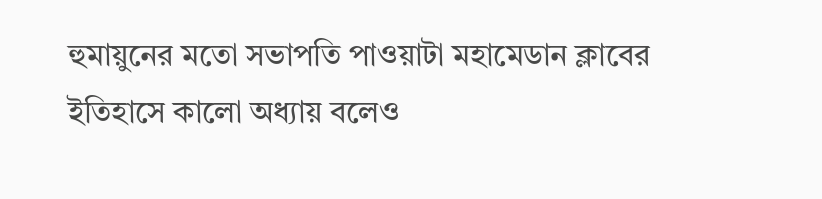হুমায়ুনের মতো সভাপতি পাওয়াটা মহামেডান ক্লাবের ইতিহাসে কালো অধ্যায় বলেও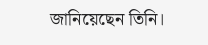জানিয়েছেন তিনি।